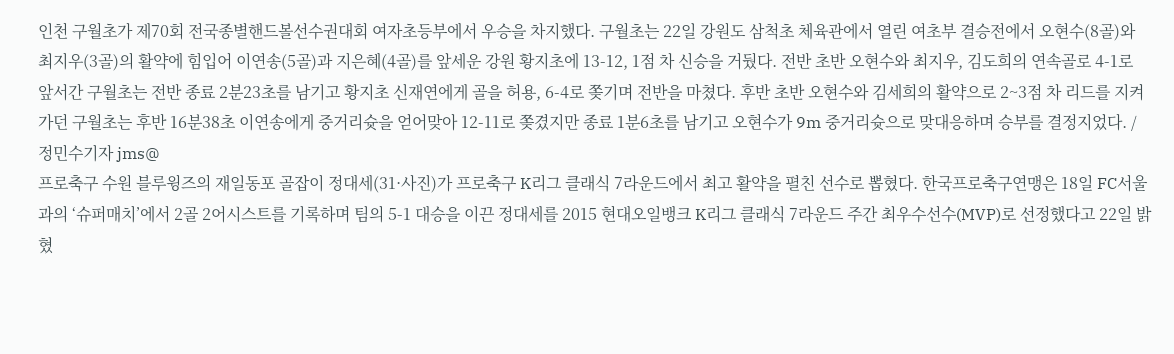인천 구월초가 제70회 전국종별핸드볼선수권대회 여자초등부에서 우승을 차지했다. 구월초는 22일 강원도 삼척초 체육관에서 열린 여초부 결승전에서 오현수(8골)와 최지우(3골)의 활약에 힘입어 이연송(5골)과 지은혜(4골)를 앞세운 강원 황지초에 13-12, 1점 차 신승을 거뒀다. 전반 초반 오현수와 최지우, 김도희의 연속골로 4-1로 앞서간 구월초는 전반 종료 2분23초를 남기고 황지초 신재연에게 골을 허용, 6-4로 쫒기며 전반을 마쳤다. 후반 초반 오현수와 김세희의 활약으로 2~3점 차 리드를 지켜가던 구월초는 후반 16분38초 이연송에게 중거리슛을 얻어맞아 12-11로 쫒겼지만 종료 1분6초를 남기고 오현수가 9m 중거리슛으로 맞대응하며 승부를 결정지었다. /정민수기자 jms@
프로축구 수원 블루윙즈의 재일동포 골잡이 정대세(31·사진)가 프로축구 K리그 클래식 7라운드에서 최고 활약을 펼친 선수로 뽑혔다. 한국프로축구연맹은 18일 FC서울과의 ‘슈퍼매치’에서 2골 2어시스트를 기록하며 팀의 5-1 대승을 이끈 정대세를 2015 현대오일뱅크 K리그 클래식 7라운드 주간 최우수선수(MVP)로 선정했다고 22일 밝혔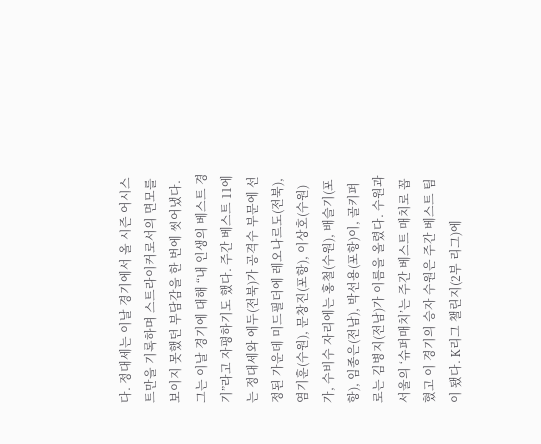다. 정대세는 이날 경기에서 올 시즌 어시스트만을 기록하며 스트라이커로서의 면모를 보이지 못했던 부담감을 한 번에 씻어냈다. 그는 이날 경기에 대해 “내 인생의 베스트 경기”라고 자평하기도 했다. 주간 베스트 11에는 정대세와 에두(전북)가 공격수 부문에 선정된 가운데 미드필더에 레오나르도(전북), 염기훈(수원), 문창진(포항), 이상호(수원)가, 수비수 자리에는 홍철(수원), 배슬기(포항), 임종은(전남), 박선용(포항)이, 골키퍼로는 김병지(전남)가 이름을 올렸다. 수원과 서울의 ‘슈퍼매치’는 주간 베스트 매치로 꼽혔고 이 경기의 승자 수원은 주간 베스트 팀이 됐다. K리그 챌린지(2부 리그)에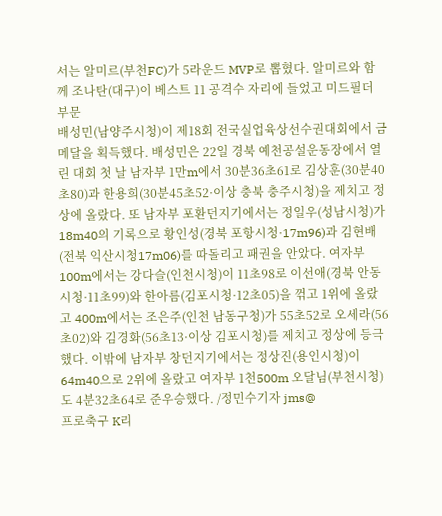서는 알미르(부천FC)가 5라운드 MVP로 뽑혔다. 알미르와 함께 조나탄(대구)이 베스트 11 공격수 자리에 들었고 미드필더 부문
배성민(남양주시청)이 제18회 전국실업육상선수권대회에서 금메달을 획득했다. 배성민은 22일 경북 예천공설운동장에서 열린 대회 첫 날 남자부 1만m에서 30분36초61로 김상훈(30분40초80)과 한용희(30분45초52·이상 충북 충주시청)을 제치고 정상에 올랐다. 또 남자부 포환던지기에서는 정일우(성남시청)가 18m40의 기록으로 황인성(경북 포항시청·17m96)과 김현배(전북 익산시청17m06)를 따돌리고 패권을 안았다. 여자부 100m에서는 강다슬(인천시청)이 11초98로 이선애(경북 안동시청·11초99)와 한아름(김포시청·12초05)을 꺾고 1위에 올랐고 400m에서는 조은주(인천 남동구청)가 55초52로 오세라(56초02)와 김경화(56초13·이상 김포시청)를 제치고 정상에 등극했다. 이밖에 남자부 창던지기에서는 정상진(용인시청)이 64m40으로 2위에 올랐고 여자부 1천500m 오달님(부천시청)도 4분32초64로 준우승했다. /정민수기자 jms@
프로축구 K리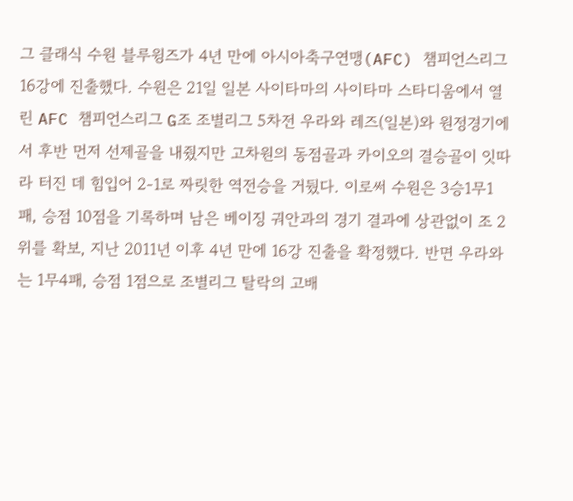그 클래식 수원 블루윙즈가 4년 만에 아시아축구연맹(AFC) 챔피언스리그 16강에 진출했다. 수원은 21일 일본 사이타마의 사이타마 스타디움에서 열린 AFC 챔피언스리그 G조 조별리그 5차전 우라와 레즈(일본)와 원정경기에서 후반 먼저 선제골을 내줬지만 고차원의 동점골과 카이오의 결승골이 잇따라 터진 데 힘입어 2-1로 짜릿한 역전승을 거뒀다. 이로써 수원은 3승1무1패, 승점 10점을 기록하며 남은 베이징 궈안과의 경기 결과에 상관없이 조 2위를 확보, 지난 2011년 이후 4년 만에 16강 진출을 확정했다. 반면 우라와는 1무4패, 승점 1점으로 조별리그 탈락의 고배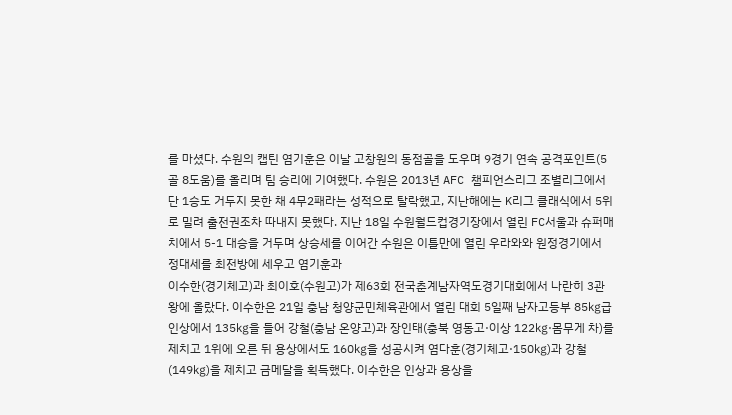를 마셨다. 수원의 캡틴 염기훈은 이날 고창원의 동점골을 도우며 9경기 연속 공격포인트(5골 8도움)를 올리며 팀 승리에 기여했다. 수원은 2013년 AFC 챔피언스리그 조별리그에서 단 1승도 거두지 못한 채 4무2패라는 성적으로 탈락했고, 지난해에는 K리그 클래식에서 5위로 밀려 출전권조차 따내지 못했다. 지난 18일 수원월드컵경기장에서 열린 FC서울과 슈퍼매치에서 5-1 대승을 거두며 상승세를 이어간 수원은 이틀만에 열린 우라와와 원정경기에서 정대세를 최전방에 세우고 염기훈과
이수한(경기체고)과 최이호(수원고)가 제63회 전국춘계남자역도경기대회에서 나란히 3관왕에 올랐다. 이수한은 21일 충남 청양군민체육관에서 열린 대회 5일째 남자고등부 85㎏급 인상에서 135㎏을 들어 강철(충남 온양고)과 장인태(충북 영동고·이상 122㎏·몸무게 차)를 제치고 1위에 오른 뒤 용상에서도 160㎏을 성공시켜 염다훈(경기체고·150㎏)과 강철(149㎏)을 제치고 금메달을 획득했다. 이수한은 인상과 용상을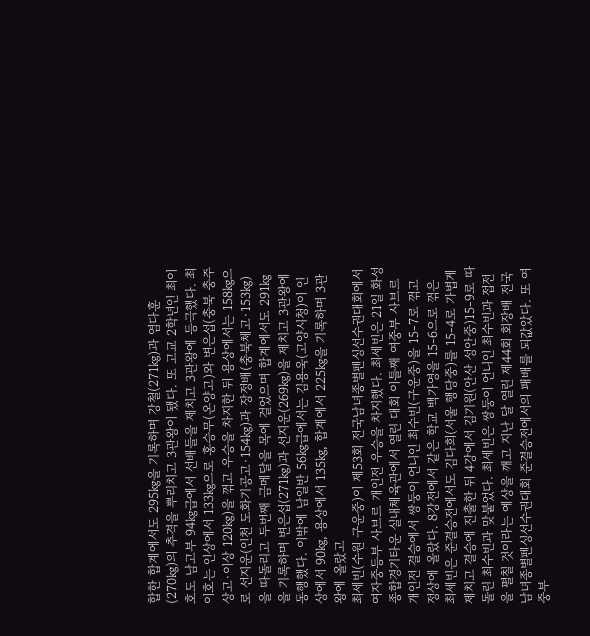합한 합계에서도 295㎏을 기록하며 강철(271㎏)과 염다훈(270㎏)의 추격을 뿌리치고 3관왕이 됐다. 또 고교 2학년인 최이호도 남고부 94㎏급에서 선배들을 제치고 3관왕에 등극했다. 최이호는 인상에서 133㎏으로 홍승무(온양고)와 변은섭(충북 충주상고·이상 120㎏)을 꺾고 우승을 차지한 뒤 용상에서는 158㎏으로 선지운(인천 도화기공고·154㎏)과 장정배(충북체고·153㎏)을 따돌리고 두번째 금메달을 목에 걸었으며 합계에서도 291㎏을 기록하며 변은섭(271㎏)과 선지운(269㎏)을 제치고 3관왕에 동행했다. 이밖에 남일반 56㎏급에서는 김용욱(고양시청)이 인상에서 90㎏, 용상에서 135㎏, 합계에서 225㎏을 기록하며 3관왕에 올랐고
최세빈(수원 구운중)이 제53회 전국남녀종별펜싱선수권대회에서 여자중등부 사브르 개인전 우승을 차지했다. 최세빈은 21일 화성종합경기타운 실내체육관에서 열린 대회 이틀째 여중부 사브르 개인전 결승에서 쌍둥이 언니인 최수빈(구운중)을 15-7로 꺾고 정상에 올랐다. 8강전에서 같은 학교 백가영을 15-6으로 꺾은 최세빈은 준결승전에서도 김다희(서울 행당중)를 15-4로 가볍게 제치고 결승에 진출한 뒤 4강에서 김기원(안산 성안중)15-9로 따돌린 최수빈과 맞붙었다. 최세빈은 쌍둥이 언니인 최수빈과 접전을 펼칠 것이라는 예상을 깨고 지난 달 열린 제44회 회장배 전국남녀종별펜싱선수권대회 준결승전에서의 패배를 되값았다. 또 여중부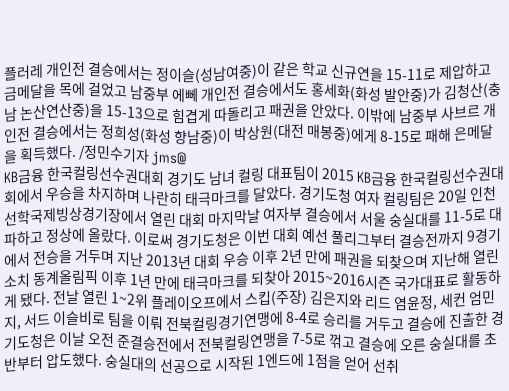플러레 개인전 결승에서는 정이슬(성남여중)이 같은 학교 신규연을 15-11로 제압하고 금메달을 목에 걸었고 남중부 에뻬 개인전 결승에서도 홍세화(화성 발안중)가 김청산(충남 논산연산중)을 15-13으로 힘겹게 따돌리고 패권을 안았다. 이밖에 남중부 사브르 개인전 결승에서는 정희성(화성 향남중)이 박상원(대전 매봉중)에게 8-15로 패해 은메달을 획득했다. /정민수기자 jms@
KB금융 한국컬링선수권대회 경기도 남녀 컬링 대표팀이 2015 KB금융 한국컬링선수권대회에서 우승을 차지하며 나란히 태극마크를 달았다. 경기도청 여자 컬링팀은 20일 인천 선학국제빙상경기장에서 열린 대회 마지막날 여자부 결승에서 서울 숭실대를 11-5로 대파하고 정상에 올랐다. 이로써 경기도청은 이번 대회 예선 풀리그부터 결승전까지 9경기에서 전승을 거두며 지난 2013년 대회 우승 이후 2년 만에 패권을 되찾으며 지난해 열린 소치 동계올림픽 이후 1년 만에 태극마크를 되찾아 2015~2016시즌 국가대표로 활동하게 됐다. 전날 열린 1~2위 플레이오프에서 스킵(주장) 김은지와 리드 염윤정, 세컨 엄민지, 서드 이슬비로 팀을 이뤄 전북컬링경기연맹에 8-4로 승리를 거두고 결승에 진출한 경기도청은 이날 오전 준결승전에서 전북컬링연맹을 7-5로 꺾고 결승에 오른 숭실대를 초반부터 압도했다. 숭실대의 선공으로 시작된 1엔드에 1점을 얻어 선취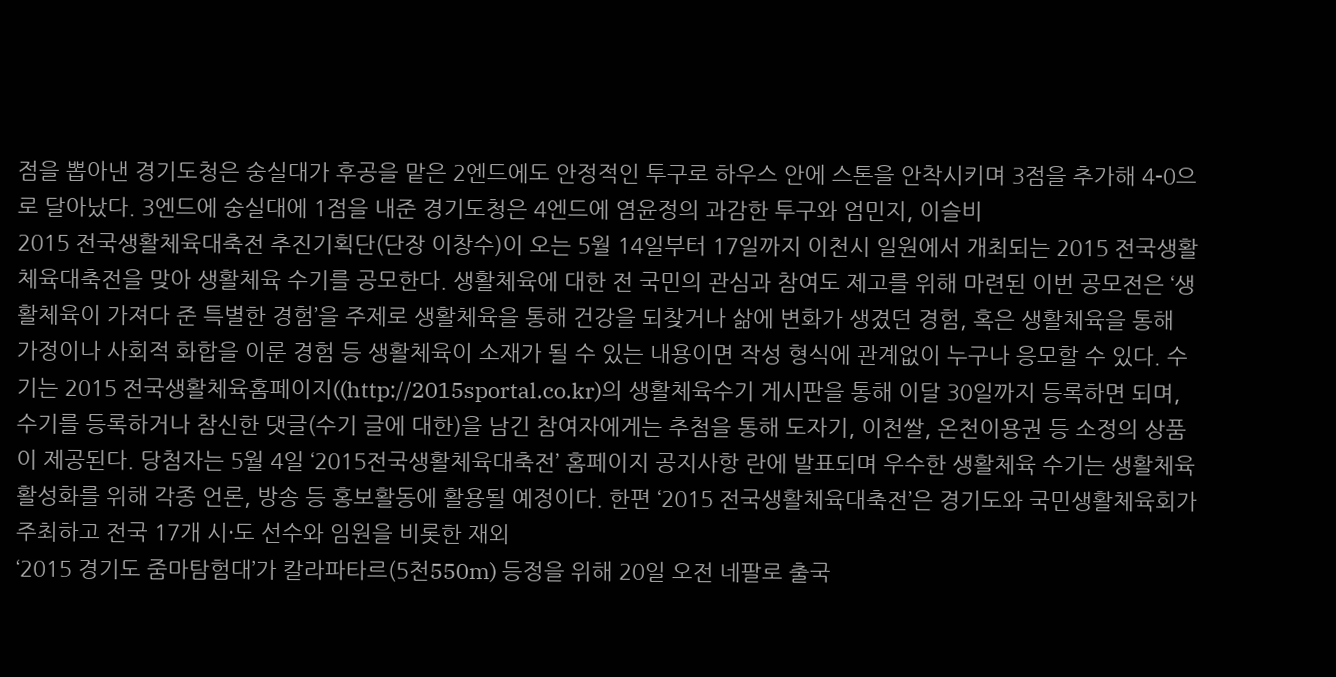점을 뽑아낸 경기도청은 숭실대가 후공을 맡은 2엔드에도 안정적인 투구로 하우스 안에 스톤을 안착시키며 3점을 추가해 4-0으로 달아났다. 3엔드에 숭실대에 1점을 내준 경기도청은 4엔드에 염윤정의 과감한 투구와 엄민지, 이슬비
2015 전국생활체육대축전 추진기획단(단장 이창수)이 오는 5월 14일부터 17일까지 이천시 일원에서 개최되는 2015 전국생활체육대축전을 맞아 생활체육 수기를 공모한다. 생활체육에 대한 전 국민의 관심과 참여도 제고를 위해 마련된 이번 공모전은 ‘생활체육이 가져다 준 특별한 경험’을 주제로 생활체육을 통해 건강을 되찾거나 삶에 변화가 생겼던 경험, 혹은 생활체육을 통해 가정이나 사회적 화합을 이룬 경험 등 생활체육이 소재가 될 수 있는 내용이면 작성 형식에 관계없이 누구나 응모할 수 있다. 수기는 2015 전국생활체육홈페이지((http://2015sportal.co.kr)의 생활체육수기 게시판을 통해 이달 30일까지 등록하면 되며, 수기를 등록하거나 참신한 댓글(수기 글에 대한)을 남긴 참여자에게는 추첨을 통해 도자기, 이천쌀, 온천이용권 등 소정의 상품이 제공된다. 당첨자는 5월 4일 ‘2015전국생활체육대축전’ 홈페이지 공지사항 란에 발표되며 우수한 생활체육 수기는 생활체육 활성화를 위해 각종 언론, 방송 등 홍보활동에 활용될 예정이다. 한편 ‘2015 전국생활체육대축전’은 경기도와 국민생활체육회가 주최하고 전국 17개 시·도 선수와 임원을 비롯한 재외
‘2015 경기도 줌마탐험대’가 칼라파타르(5천550m) 등정을 위해 20일 오전 네팔로 출국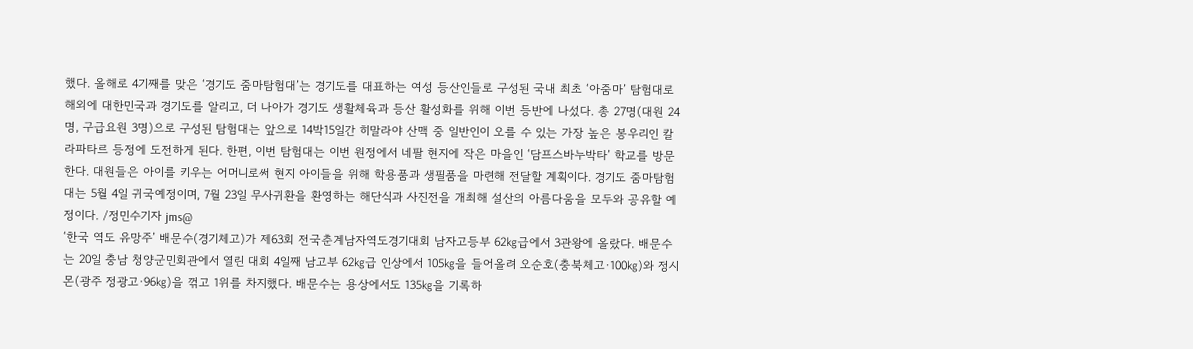했다. 올해로 4기째를 맞은 ‘경기도 줌마탐험대’는 경기도를 대표하는 여성 등산인들로 구성된 국내 최초 ‘아줌마’ 탐험대로 해외에 대한민국과 경기도를 알리고, 더 나아가 경기도 생활체육과 등산 활성화를 위해 이번 등반에 나섰다. 총 27명(대원 24명, 구급요원 3명)으로 구성된 탐험대는 앞으로 14박15일간 히말라야 산맥 중 일반인이 오를 수 있는 가장 높은 봉우리인 칼라파타르 등정에 도전하게 된다. 한편, 이번 탐험대는 이번 원정에서 네팔 현지에 작은 마을인 ‘담프스바누박타’ 학교를 방문한다. 대원들은 아이를 키우는 어머니로써 현지 아이들을 위해 학용품과 생필품을 마련해 전달할 계획이다. 경기도 줌마탐험대는 5월 4일 귀국예정이며, 7월 23일 무사귀환을 환영하는 해단식과 사진전을 개최해 설산의 아름다움을 모두와 공유할 예정이다. /정민수기자 jms@
‘한국 역도 유망주’ 배문수(경기체고)가 제63회 전국춘계남자역도경기대회 남자고등부 62㎏급에서 3관왕에 올랐다. 배문수는 20일 충남 청양군민회관에서 열린 대회 4일째 남고부 62㎏급 인상에서 105㎏을 들어올려 오순호(충북체고·100㎏)와 정시몬(광주 정광고·96㎏)을 꺾고 1위를 차지했다. 배문수는 용상에서도 135㎏을 기록하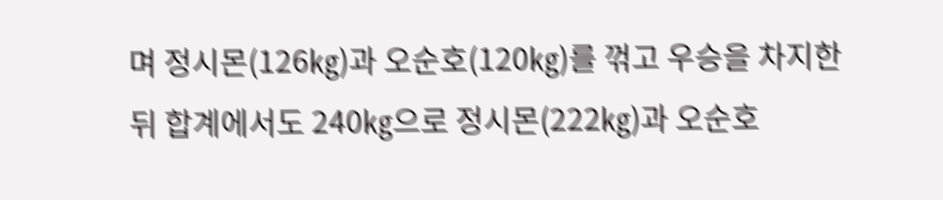며 정시몬(126㎏)과 오순호(120㎏)를 꺾고 우승을 차지한 뒤 합계에서도 240㎏으로 정시몬(222㎏)과 오순호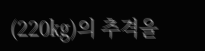(220㎏)의 추격을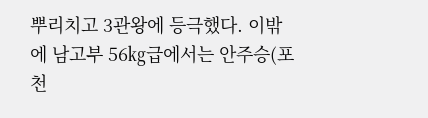뿌리치고 3관왕에 등극했다. 이밖에 남고부 56㎏급에서는 안주승(포천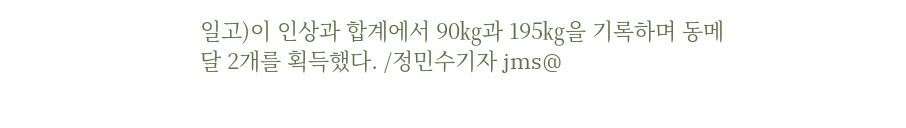일고)이 인상과 합계에서 90㎏과 195㎏을 기록하며 동메달 2개를 획득했다. /정민수기자 jms@